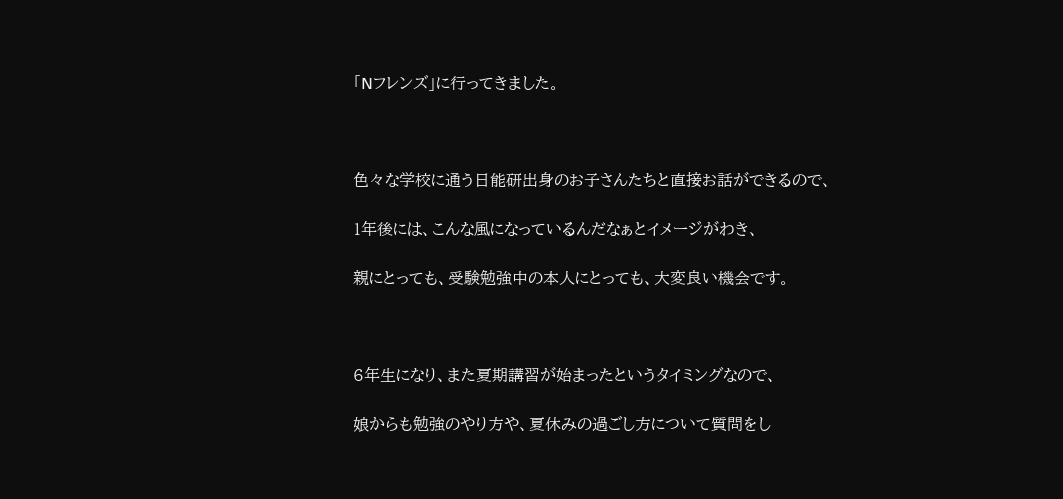「Nフレンズ」に行ってきました。



色々な学校に通う日能研出身のお子さんたちと直接お話ができるので、

1年後には、こんな風になっているんだなぁとイメージがわき、

親にとっても、受験勉強中の本人にとっても、大変良い機会です。



6年生になり、また夏期講習が始まったというタイミングなので、

娘からも勉強のやり方や、夏休みの過ごし方について質問をし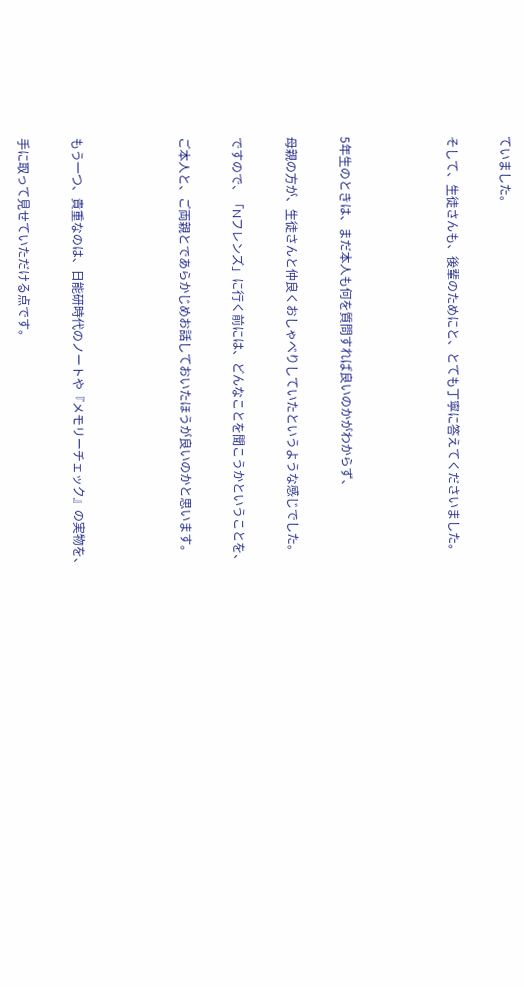ていました。

そして、生徒さんも、後輩のためにと、とても丁寧に答えてくださいました。



5年生のときは、まだ本人も何を質問すれば良いのかがわからず、

母親の方が、生徒さんと仲良くおしゃべりしていたというような感じでした。

ですので、「Nフレンズ」に行く前には、どんなことを聞こうかということを、

ご本人と、ご両親とであらかじめお話しておいたほうが良いのかと思います。



もう一つ、貴重なのは、日能研時代のノートや『メモリーチェック』の実物を、

手に取って見せていただける点です。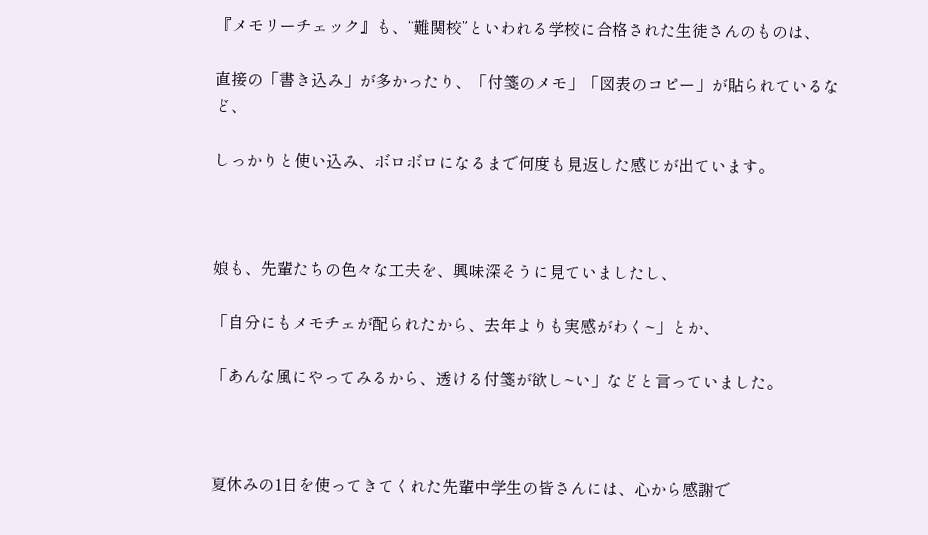『メモリーチェック』も、“難関校”といわれる学校に合格された生徒さんのものは、

直接の「書き込み」が多かったり、「付箋のメモ」「図表のコピー」が貼られているなど、

しっかりと使い込み、ボロボロになるまで何度も見返した感じが出ています。



娘も、先輩たちの色々な工夫を、興味深そうに見ていましたし、

「自分にもメモチェが配られたから、去年よりも実感がわく~」とか、

「あんな風にやってみるから、透ける付箋が欲し~い」などと言っていました。



夏休みの1日を使ってきてくれた先輩中学生の皆さんには、心から感謝で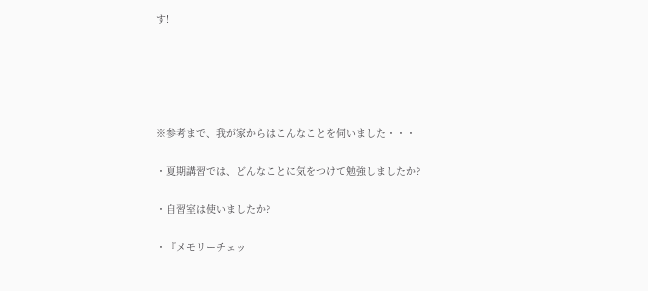す!





※参考まで、我が家からはこんなことを伺いました・・・

・夏期講習では、どんなことに気をつけて勉強しましたか?

・自習室は使いましたか?

・『メモリーチェッ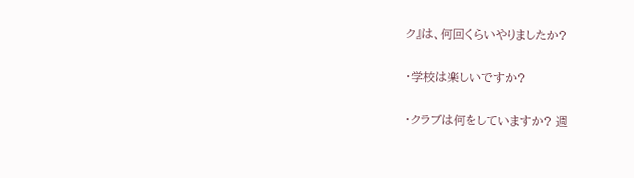ク』は、何回くらいやりましたか?

・学校は楽しいですか?

・クラブは何をしていますか? 週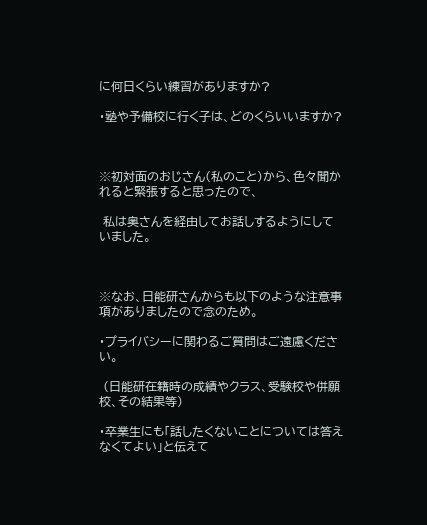に何日くらい練習がありますか?

・塾や予備校に行く子は、どのくらいいますか?



※初対面のおじさん(私のこと)から、色々聞かれると緊張すると思ったので、

 私は奥さんを経由してお話しするようにしていました。



※なお、日能研さんからも以下のような注意事項がありましたので念のため。

・プライバシーに関わるご質問はご遠慮ください。

 (日能研在籍時の成績やクラス、受験校や併願校、その結果等)

・卒業生にも「話したくないことについては答えなくてよい」と伝えて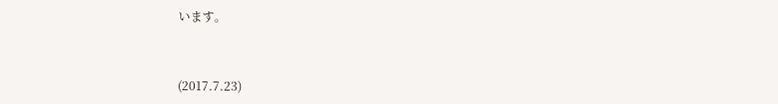います。



(2017.7.23)